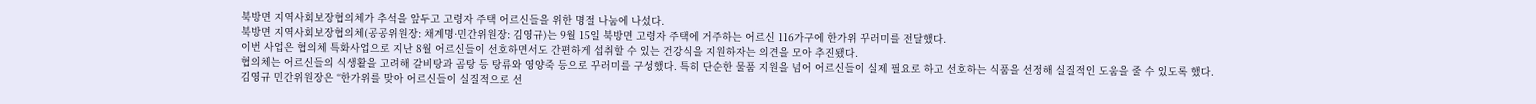북방면 지역사회보장협의체가 추석을 앞두고 고령자 주택 어르신들을 위한 명절 나눔에 나섰다.
북방면 지역사회보장협의체(공공위원장: 채계명·민간위원장: 김영규)는 9월 15일 북방면 고령자 주택에 거주하는 어르신 116가구에 한가위 꾸러미를 전달했다.
이번 사업은 협의체 특화사업으로 지난 8월 어르신들이 선호하면서도 간편하게 섭취할 수 있는 건강식을 지원하자는 의견을 모아 추진됐다.
협의체는 어르신들의 식생활을 고려해 갈비탕과 곰탕 등 탕류와 영양죽 등으로 꾸러미를 구성했다. 특히 단순한 물품 지원을 넘어 어르신들이 실제 필요로 하고 선호하는 식품을 선정해 실질적인 도움을 줄 수 있도록 했다.
김영규 민간위원장은 “한가위를 맞아 어르신들이 실질적으로 선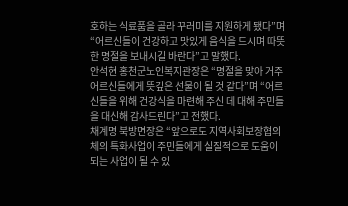호하는 식료품을 골라 꾸러미를 지원하게 됐다”며 “어르신들이 건강하고 맛있게 음식을 드시며 따뜻한 명절을 보내시길 바란다”고 말했다.
안석현 홍천군노인복지관장은 “명절을 맞아 거주 어르신들에게 뜻깊은 선물이 될 것 같다”며 “어르신들을 위해 건강식을 마련해 주신 데 대해 주민들을 대신해 감사드린다”고 전했다.
채계명 북방면장은 “앞으로도 지역사회보장협의체의 특화사업이 주민들에게 실질적으로 도움이 되는 사업이 될 수 있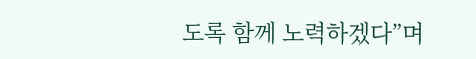도록 함께 노력하겠다”며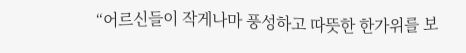“어르신들이 작게나마 풍성하고 따뜻한 한가위를 보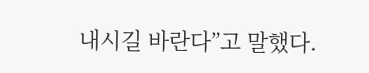내시길 바란다”고 말했다.